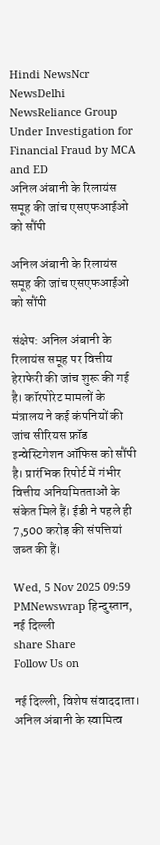Hindi NewsNcr NewsDelhi NewsReliance Group Under Investigation for Financial Fraud by MCA and ED
अनिल अंबानी के रिलायंस समूह की जांच एसएफआईओ को सौंपी

अनिल अंबानी के रिलायंस समूह की जांच एसएफआईओ को सौंपी

संक्षेप: अनिल अंबानी के रिलायंस समूह पर वित्तीय हेराफेरी की जांच शुरू की गई है। कॉरपोरेट मामलों के मंत्रालय ने कई कंपनियों की जांच सीरियस फ्रॉड इन्वेस्टिगेशन ऑफिस को सौंपी है। प्रारंभिक रिपोर्ट में गंभीर वित्तीय अनियमितताओं के संकेत मिले हैं। ईडी ने पहले ही 7,500 करोड़ की संपत्तियां जब्त की हैं।

Wed, 5 Nov 2025 09:59 PMNewswrap हिन्दुस्तान, नई दिल्ली
share Share
Follow Us on

नई दिल्ली, विशेष संवाददाता। अनिल अंबानी के स्वामित्व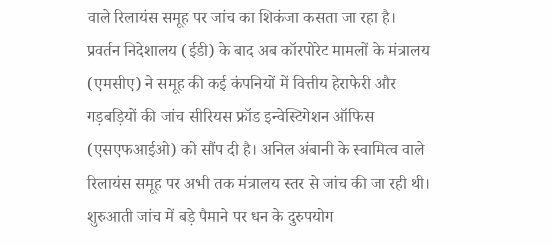वाले रिलायंस समूह पर जांच का शिकंजा कसता जा रहा है। प्रवर्तन निदेशालय (ईडी) के बाद अब कॉरपोरेट मामलों के मंत्रालय (एमसीए) ने समूह की कई कंपनियों में वित्तीय हेराफेरी और गड़बड़ियों की जांच सीरियस फ्रॉड इन्वेस्टिगेशन ऑफिस (एसएफआईओ) को सौंप दी है। अनिल अंबानी के स्वामित्व वाले रिलायंस समूह पर अभी तक मंत्रालय स्तर से जांच की जा रही थी। शुरुआती जांच में बड़े पैमाने पर धन के दुरुपयोग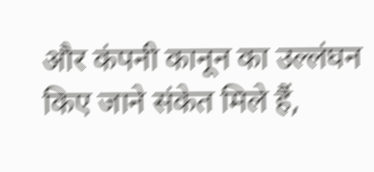और कंपनी कानून का उल्लंघन किए जाने संकेत मिले हैं,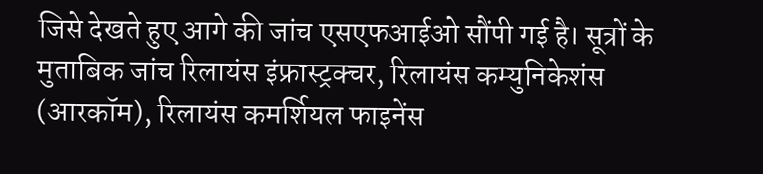जिसे देखते हुए आगे की जांच एसएफआईओ सौंपी गई है। सूत्रों के मुताबिक जांच रिलायंस इंफ्रास्ट्रक्चर, रिलायंस कम्युनिकेशंस (आरकॉम), रिलायंस कमर्शियल फाइनेंस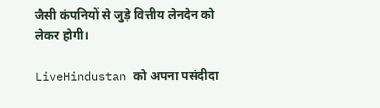जैसी कंपनियों से जुड़े वित्तीय लेनदेन को लेकर होगी।

LiveHindustan को अपना पसंदीदा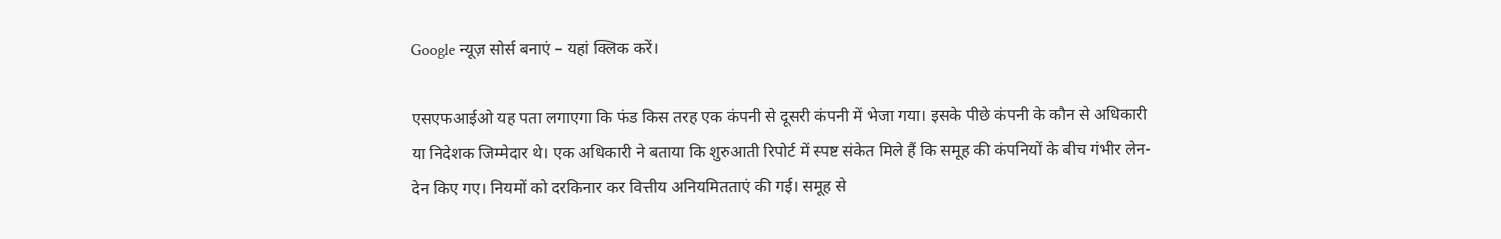Google न्यूज़ सोर्स बनाएं – यहां क्लिक करें।

एसएफआईओ यह पता लगाएगा कि फंड किस तरह एक कंपनी से दूसरी कंपनी में भेजा गया। इसके पीछे कंपनी के कौन से अधिकारी या निदेशक जिम्मेदार थे। एक अधिकारी ने बताया कि शुरुआती रिपोर्ट में स्पष्ट संकेत मिले हैं कि समूह की कंपनियों के बीच गंभीर लेन-देन किए गए। नियमों को दरकिनार कर वित्तीय अनियमितताएं की गई। समूह से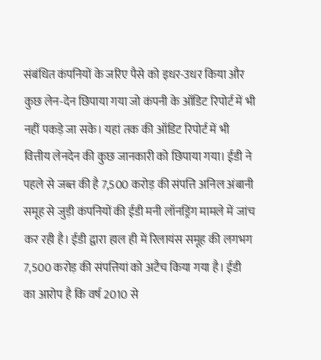संबंधित कंपनियों के जरिए पैसे को इधर-उधर किया और कुछ लेन-देन छिपाया गया जो कंपनी के ऑडिट रिपोर्ट में भी नहीं पकड़े जा सके। यहां तक की ऑडिट रिपोर्ट में भी वित्तीय लेनदेन की कुछ जानकारी को छिपाया गया। ईडी ने पहले से जब्त की है 7,500 करोड़ की संपत्ति अनिल अंबानी समूह से जुड़ी कंपनियों की ईडी मनी लॉनड्रिंग मामले में जांच कर रही है। ईडी द्वारा हाल ही में रिलायंस समूह की लगभग 7,500 करोड़ की संपत्तियां को अटैच किया गया है। ईडी का आरोप है कि वर्ष 2010 से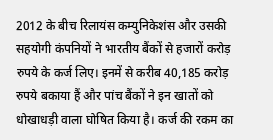2012 के बीच रिलायंस कम्युनिकेशंस और उसकी सहयोगी कंपनियों ने भारतीय बैंकों से हजारों करोड़ रुपये के कर्ज लिए। इनमें से करीब 40,185 करोड़ रुपये बकाया हैं और पांच बैंकों ने इन खातों को धोखाधड़ी वाला घोषित किया है। कर्ज की रकम का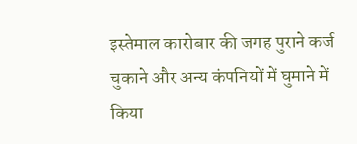इस्तेमाल कारोबार की जगह पुराने कर्ज चुकाने और अन्य कंपनियों में घुमाने में किया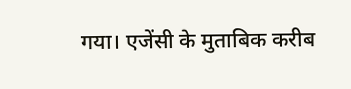गया। एजेंसी के मुताबिक करीब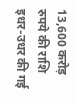13,600 करोड़ रुपये की राशि इधर-उधर की गई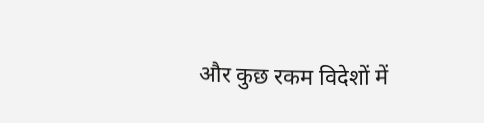और कुछ रकम विदेशों में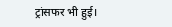ट्रांसफर भी हुई।